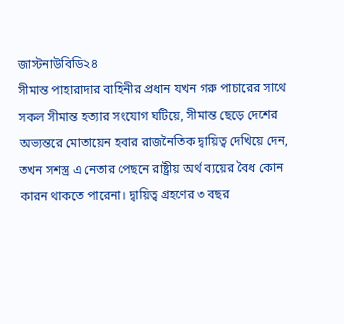জাস্টনাউবিডি২৪
সীমান্ত পাহারাদার বাহিনীর প্রধান যখন গরু পাচারের সাথে সকল সীমান্ত হত্যার সংযোগ ঘটিয়ে, সীমান্ত ছেড়ে দেশের অভ্যন্তরে মোতায়েন হবার রাজনৈতিক দ্বায়িত্ব দেখিয়ে দেন, তখন সশস্ত্র এ নেতার পেছনে রাষ্ট্রীয় অর্থ ব্যয়ের বৈধ কোন কারন থাকতে পারেনা। দ্বায়িত্ব গ্রহণের ৩ বছর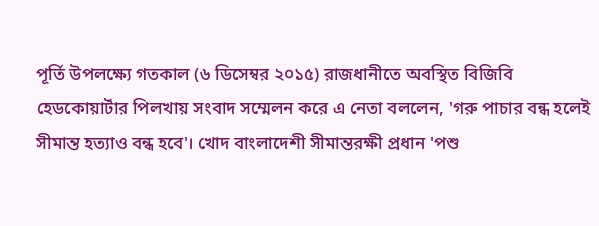পূর্তি উপলক্ষ্যে গতকাল (৬ ডিসেম্বর ২০১৫) রাজধানীতে অবস্থিত বিজিবি হেডকোয়ার্টার পিলখায় সংবাদ সম্মেলন করে এ নেতা বললেন, 'গরু পাচার বন্ধ হলেই সীমান্ত হত্যাও বন্ধ হবে'। খোদ বাংলাদেশী সীমান্তরক্ষী প্রধান 'পশু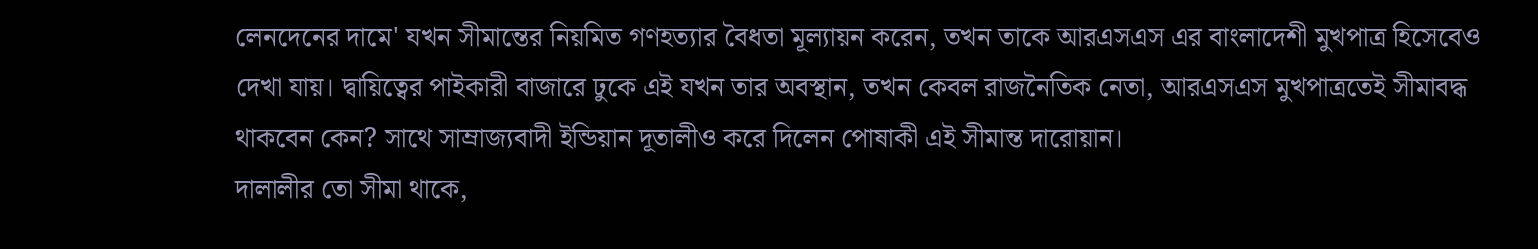লেনদেনের দামে' যখন সীমান্তের নিয়মিত গণহত্যার বৈধতা মূল্যায়ন করেন, তখন তাকে আরএসএস এর বাংলাদেশী মুখপাত্র হিসেবেও দেখা যায়। দ্বায়িত্বের পাইকারী বাজারে ঢুকে এই যখন তার অবস্থান, তখন কেবল রাজনৈতিক নেতা, আরএসএস মুখপাত্রতেই সীমাবদ্ধ থাকবেন কেন? সাথে সাম্রাজ্যবাদী ইন্ডিয়ান দূতালীও করে দিলেন পোষাকী এই সীমান্ত দারোয়ান।
দালালীর তো সীমা থাকে,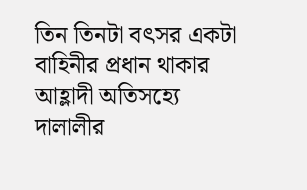তিন তিনটা বৎসর একটা বাহিনীর প্রধান থাকার আহ্লাদী অতিসহ্যে দালালীর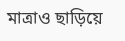মাত্রাও ছাড়িয়ে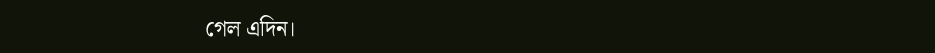গেল এদিন।